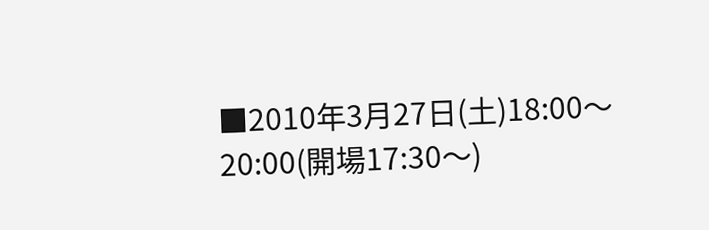■2010年3月27日(土)18:00〜20:00(開場17:30〜)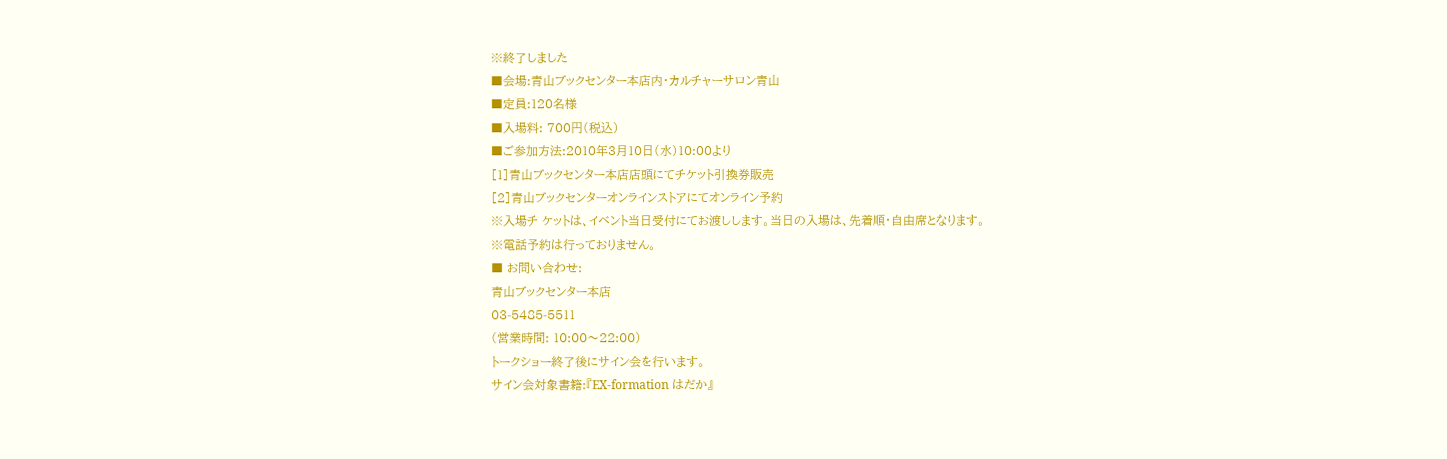※終了しました
■会場:青山ブックセンター本店内・カルチャーサロン青山
■定員:120名様
■入場料: 700円(税込)
■ご参加方法:2010年3月10日(水)10:00より
[1]青山ブックセンター本店店頭にてチケット引換券販売
[2]青山ブックセンターオンラインストアにてオンライン予約
※入場チ ケットは、イベント当日受付にてお渡しします。当日の入場は、先着順・自由席となります。
※電話予約は行っておりません。
■ お問い合わせ:
青山ブックセンター本店
03-5485-5511
(営業時間: 10:00〜22:00)
トークショー終了後にサイン会を行います。
サイン会対象書籍:『EX-formation はだか』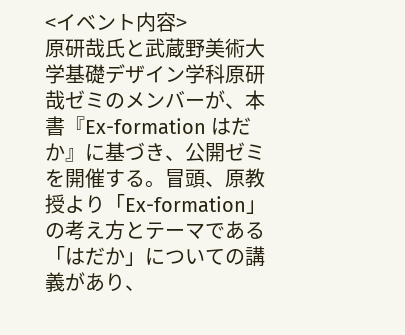<イベント内容>
原研哉氏と武蔵野美術大学基礎デザイン学科原研哉ゼミのメンバーが、本書『Ex-formation はだか』に基づき、公開ゼミを開催する。冒頭、原教授より「Ex-formation」の考え方とテーマである「はだか」についての講義があり、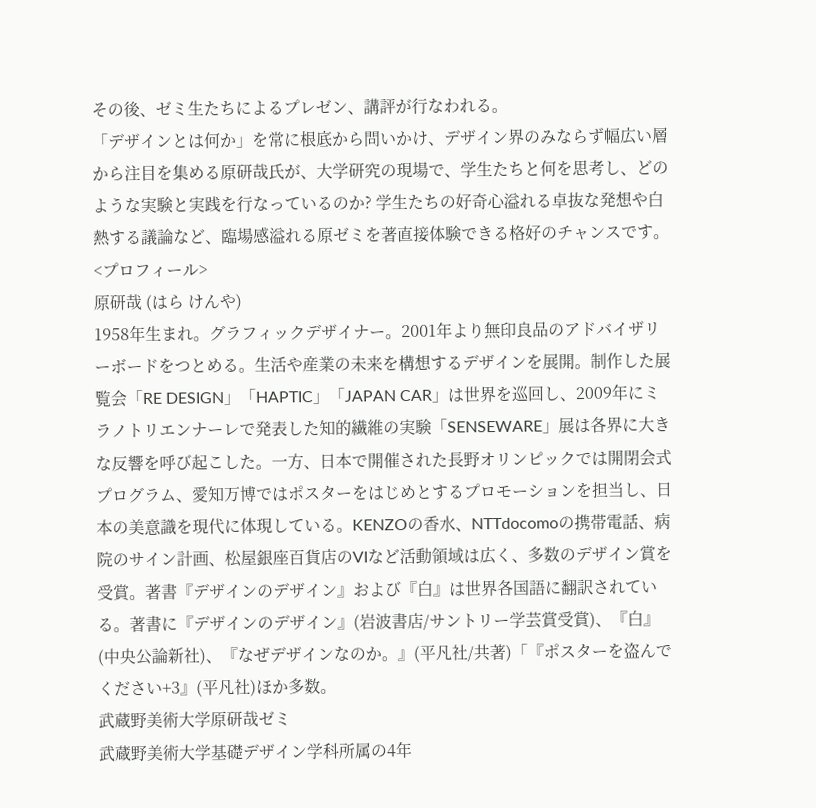その後、ゼミ生たちによるプレゼン、講評が行なわれる。
「デザインとは何か」を常に根底から問いかけ、デザイン界のみならず幅広い層から注目を集める原研哉氏が、大学研究の現場で、学生たちと何を思考し、どのような実験と実践を行なっているのか? 学生たちの好奇心溢れる卓抜な発想や白熱する議論など、臨場感溢れる原ゼミを著直接体験できる格好のチャンスです。
<プロフィール>
原研哉 (はら けんや)
1958年生まれ。グラフィックデザイナー。2001年より無印良品のアドバイザリーボードをつとめる。生活や産業の未来を構想するデザインを展開。制作した展覧会「RE DESIGN」「HAPTIC」「JAPAN CAR」は世界を巡回し、2009年にミラノトリエンナーレで発表した知的繊維の実験「SENSEWARE」展は各界に大きな反響を呼び起こした。一方、日本で開催された長野オリンピックでは開閉会式プログラム、愛知万博ではポスターをはじめとするプロモーションを担当し、日本の美意識を現代に体現している。KENZOの香水、NTTdocomoの携帯電話、病院のサイン計画、松屋銀座百貨店のVIなど活動領域は広く、多数のデザイン賞を受賞。著書『デザインのデザイン』および『白』は世界各国語に翻訳されている。著書に『デザインのデザイン』(岩波書店/サントリー学芸賞受賞)、『白』(中央公論新社)、『なぜデザインなのか。』(平凡社/共著)「『ポスターを盗んでください+3』(平凡社)ほか多数。
武蔵野美術大学原研哉ゼミ
武蔵野美術大学基礎デザイン学科所属の4年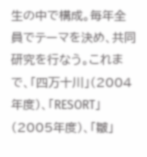生の中で構成。毎年全員でテーマを決め、共同研究を行なう。これまで、「四万十川」(2004年度)、「RESORT」(2005年度)、「皺」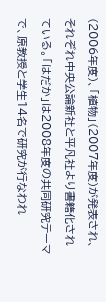(2006年度)、「植物」(2007年度)が発表され、それぞれ中央公論新社と平凡社より書籍化されている。「はだか」は2008年度の共同研究テーマで、原教授と学生14名で研究が行なわれ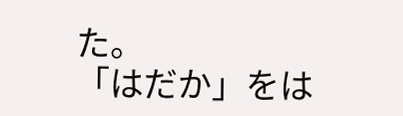た。
「はだか」をは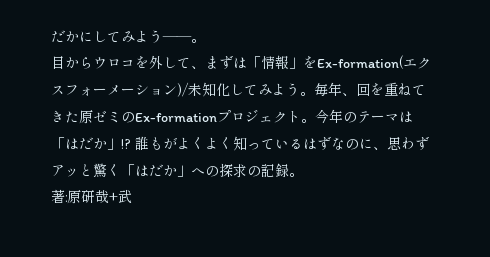だかにしてみよう――。
目からウロコを外して、まずは「情報」をEx-formation(エクスフォーメーション)/未知化してみよう。毎年、回を重ねてきた原ゼミのEx-formationプロジェクト。今年のテーマは「はだか」!? 誰もがよくよく知っているはずなのに、思わずアッと驚く「はだか」への探求の記録。
著:原研哉+武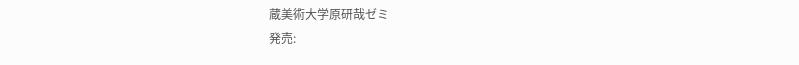蔵美術大学原研哉ゼミ
発売: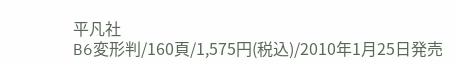平凡社
B6変形判/160頁/1,575円(税込)/2010年1月25日発売